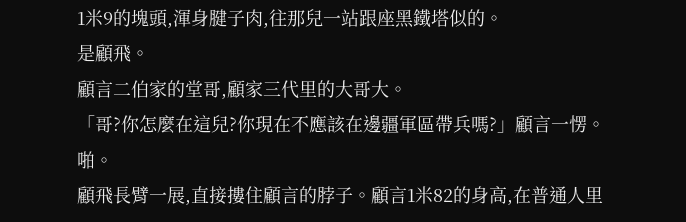1米9的塊頭,渾身腱子肉,往那兒一站跟座黑鐵塔似的。
是顧飛。
顧言二伯家的堂哥,顧家三代里的大哥大。
「哥?你怎麼在這兒?你現在不應該在邊疆軍區帶兵嗎?」顧言一愣。
啪。
顧飛長臂一展,直接摟住顧言的脖子。顧言1米82的身高,在普通人里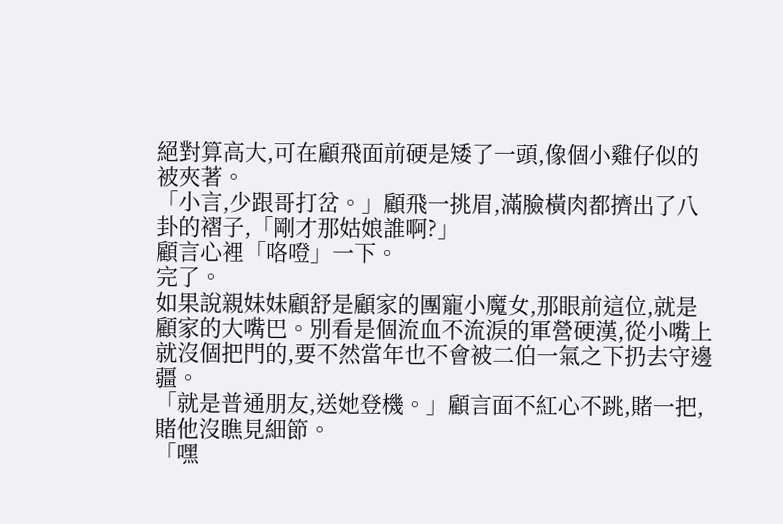絕對算高大,可在顧飛面前硬是矮了一頭,像個小雞仔似的被夾著。
「小言,少跟哥打岔。」顧飛一挑眉,滿臉橫肉都擠出了八卦的褶子,「剛才那姑娘誰啊?」
顧言心裡「咯噔」一下。
完了。
如果說親妹妹顧舒是顧家的團寵小魔女,那眼前這位,就是顧家的大嘴巴。別看是個流血不流淚的軍營硬漢,從小嘴上就沒個把門的,要不然當年也不會被二伯一氣之下扔去守邊疆。
「就是普通朋友,送她登機。」顧言面不紅心不跳,賭一把,賭他沒瞧見細節。
「嘿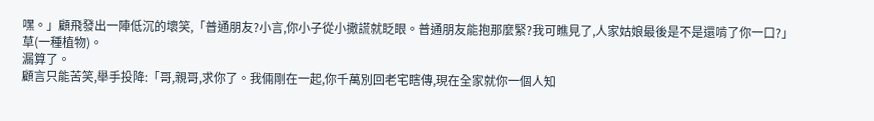嘿。」顧飛發出一陣低沉的壞笑,「普通朋友?小言,你小子從小撒謊就眨眼。普通朋友能抱那麼緊?我可瞧見了,人家姑娘最後是不是還啃了你一口?」
草(一種植物)。
漏算了。
顧言只能苦笑,舉手投降:「哥,親哥,求你了。我倆剛在一起,你千萬別回老宅瞎傳,現在全家就你一個人知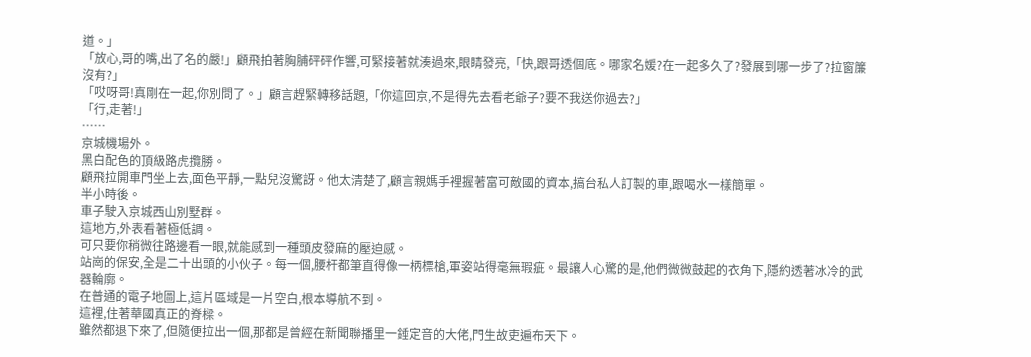道。」
「放心,哥的嘴,出了名的嚴!」顧飛拍著胸脯砰砰作響,可緊接著就湊過來,眼睛發亮,「快,跟哥透個底。哪家名媛?在一起多久了?發展到哪一步了?拉窗簾沒有?」
「哎呀哥!真剛在一起,你別問了。」顧言趕緊轉移話題,「你這回京,不是得先去看老爺子?要不我送你過去?」
「行,走著!」
……
京城機場外。
黑白配色的頂級路虎攬勝。
顧飛拉開車門坐上去,面色平靜,一點兒沒驚訝。他太清楚了,顧言親媽手裡握著富可敵國的資本,搞台私人訂製的車,跟喝水一樣簡單。
半小時後。
車子駛入京城西山別墅群。
這地方,外表看著極低調。
可只要你稍微往路邊看一眼,就能感到一種頭皮發麻的壓迫感。
站崗的保安,全是二十出頭的小伙子。每一個,腰杆都筆直得像一柄標槍,軍姿站得毫無瑕疵。最讓人心驚的是,他們微微鼓起的衣角下,隱約透著冰冷的武器輪廓。
在普通的電子地圖上,這片區域是一片空白,根本導航不到。
這裡,住著華國真正的脊樑。
雖然都退下來了,但隨便拉出一個,那都是曾經在新聞聯播里一錘定音的大佬,門生故吏遍布天下。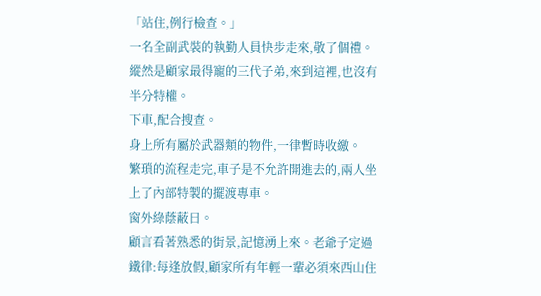「站住,例行檢查。」
一名全副武裝的執勤人員快步走來,敬了個禮。
縱然是顧家最得寵的三代子弟,來到這裡,也沒有半分特權。
下車,配合搜查。
身上所有屬於武器類的物件,一律暫時收繳。
繁瑣的流程走完,車子是不允許開進去的,兩人坐上了內部特製的擺渡專車。
窗外綠蔭蔽日。
顧言看著熟悉的街景,記憶湧上來。老爺子定過鐵律:每逢放假,顧家所有年輕一輩必須來西山住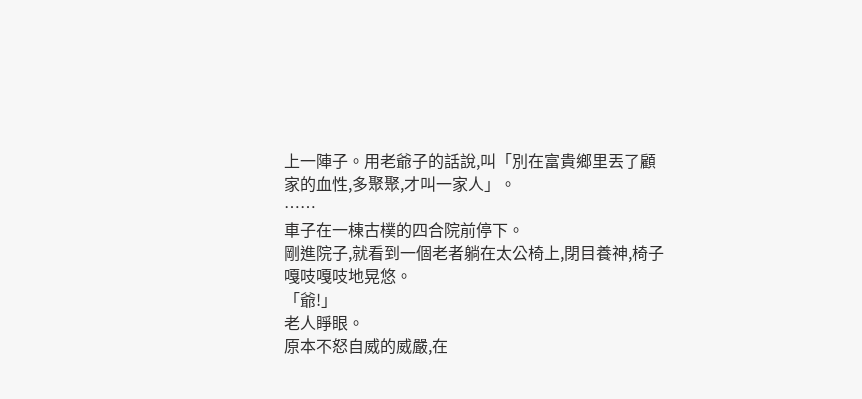上一陣子。用老爺子的話說,叫「別在富貴鄉里丟了顧家的血性,多聚聚,才叫一家人」。
……
車子在一棟古樸的四合院前停下。
剛進院子,就看到一個老者躺在太公椅上,閉目養神,椅子嘎吱嘎吱地晃悠。
「爺!」
老人睜眼。
原本不怒自威的威嚴,在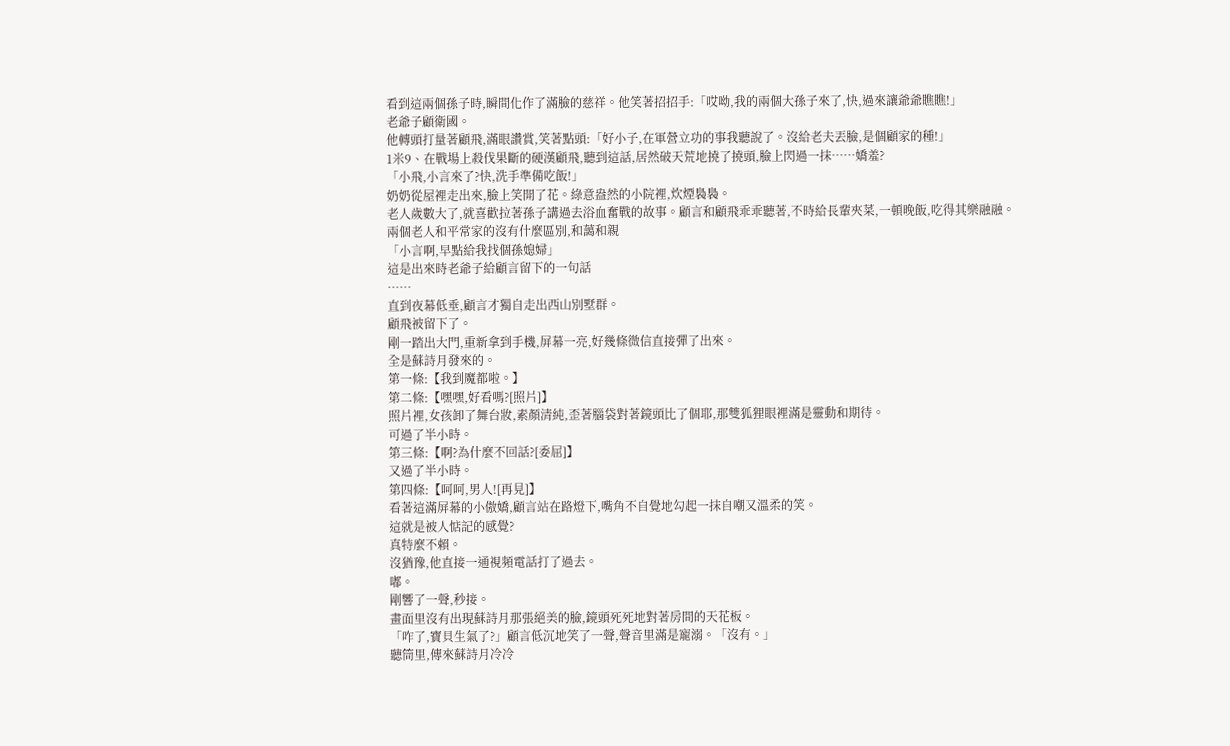看到這兩個孫子時,瞬間化作了滿臉的慈祥。他笑著招招手:「哎呦,我的兩個大孫子來了,快,過來讓爺爺瞧瞧!」
老爺子顧衛國。
他轉頭打量著顧飛,滿眼讚賞,笑著點頭:「好小子,在軍營立功的事我聽說了。沒給老夫丟臉,是個顧家的種!」
1米9、在戰場上殺伐果斷的硬漢顧飛,聽到這話,居然破天荒地撓了撓頭,臉上閃過一抹……嬌羞?
「小飛,小言來了?快,洗手準備吃飯!」
奶奶從屋裡走出來,臉上笑開了花。綠意盎然的小院裡,炊煙裊裊。
老人歲數大了,就喜歡拉著孫子講過去浴血奮戰的故事。顧言和顧飛乖乖聽著,不時給長輩夾菜,一頓晚飯,吃得其樂融融。
兩個老人和平常家的沒有什麼區別,和藹和親
「小言啊,早點給我找個孫媳婦」
這是出來時老爺子給顧言留下的一句話
……
直到夜幕低垂,顧言才獨自走出西山別墅群。
顧飛被留下了。
剛一踏出大門,重新拿到手機,屏幕一亮,好幾條微信直接彈了出來。
全是蘇詩月發來的。
第一條:【我到魔都啦。】
第二條:【嘿嘿,好看嗎?[照片]】
照片裡,女孩卸了舞台妝,素顏清純,歪著腦袋對著鏡頭比了個耶,那雙狐狸眼裡滿是靈動和期待。
可過了半小時。
第三條:【啊?為什麼不回話?[委屈]】
又過了半小時。
第四條:【呵呵,男人![再見]】
看著這滿屏幕的小傲嬌,顧言站在路燈下,嘴角不自覺地勾起一抹自嘲又溫柔的笑。
這就是被人惦記的感覺?
真特麼不賴。
沒猶豫,他直接一通視頻電話打了過去。
嘟。
剛響了一聲,秒接。
畫面里沒有出現蘇詩月那張絕美的臉,鏡頭死死地對著房間的天花板。
「咋了,寶貝生氣了?」顧言低沉地笑了一聲,聲音里滿是寵溺。「沒有。」
聽筒里,傳來蘇詩月冷冷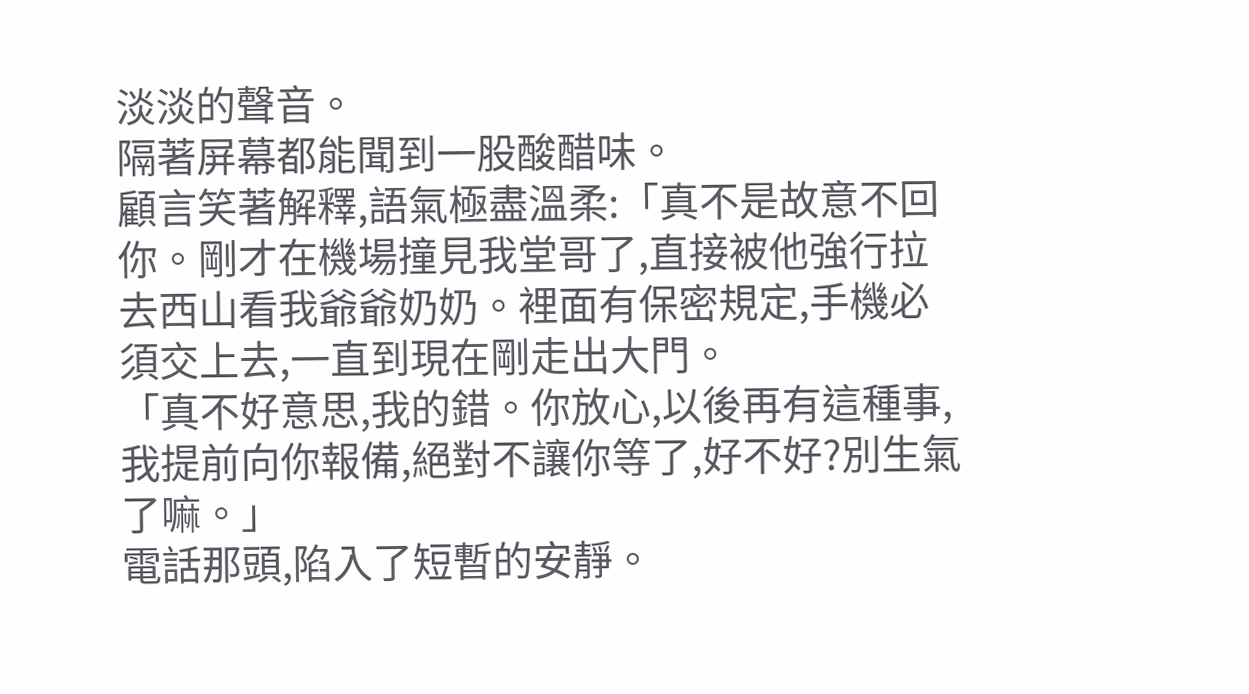淡淡的聲音。
隔著屏幕都能聞到一股酸醋味。
顧言笑著解釋,語氣極盡溫柔:「真不是故意不回你。剛才在機場撞見我堂哥了,直接被他強行拉去西山看我爺爺奶奶。裡面有保密規定,手機必須交上去,一直到現在剛走出大門。
「真不好意思,我的錯。你放心,以後再有這種事,我提前向你報備,絕對不讓你等了,好不好?別生氣了嘛。」
電話那頭,陷入了短暫的安靜。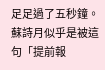足足過了五秒鐘。
蘇詩月似乎是被這句「提前報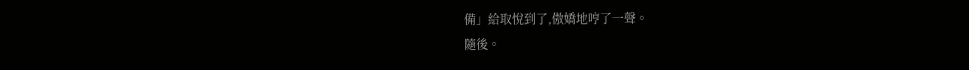備」給取悅到了,傲嬌地哼了一聲。
隨後。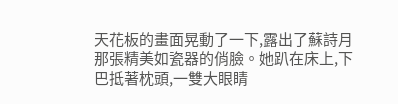天花板的畫面晃動了一下,露出了蘇詩月那張精美如瓷器的俏臉。她趴在床上,下巴抵著枕頭,一雙大眼睛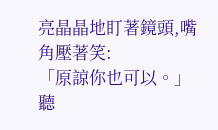亮晶晶地盯著鏡頭,嘴角壓著笑:
「原諒你也可以。」
聽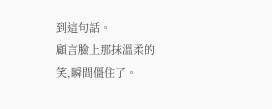到這句話。
顧言臉上那抹溫柔的笑,瞬間僵住了。